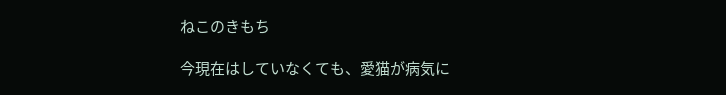ねこのきもち

今現在はしていなくても、愛猫が病気に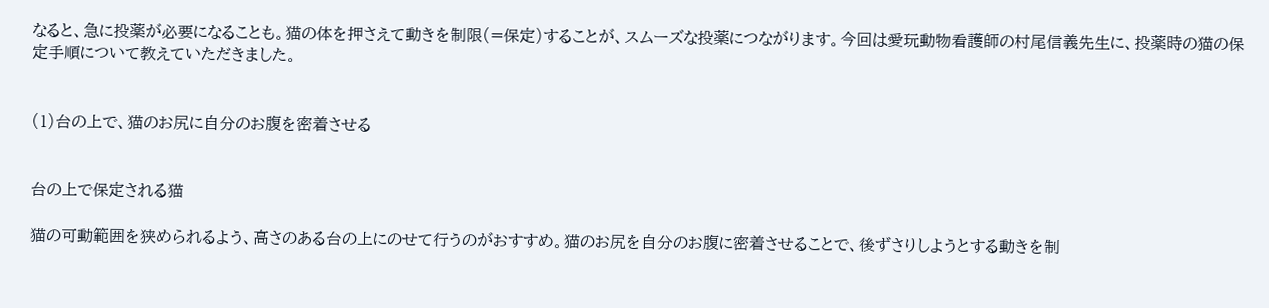なると、急に投薬が必要になることも。猫の体を押さえて動きを制限(=保定)することが、スムーズな投薬につながります。今回は愛玩動物看護師の村尾信義先生に、投薬時の猫の保定手順について教えていただきました。


(1)台の上で、猫のお尻に自分のお腹を密着させる


台の上で保定される猫

猫の可動範囲を狭められるよう、高さのある台の上にのせて行うのがおすすめ。猫のお尻を自分のお腹に密着させることで、後ずさりしようとする動きを制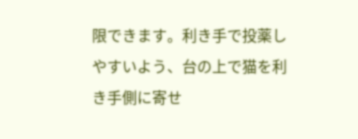限できます。利き手で投薬しやすいよう、台の上で猫を利き手側に寄せ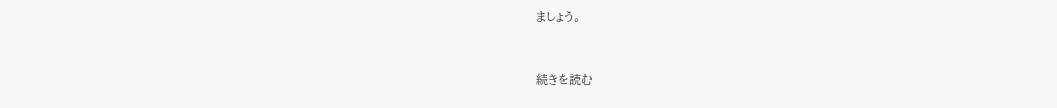ましょう。


続きを読む